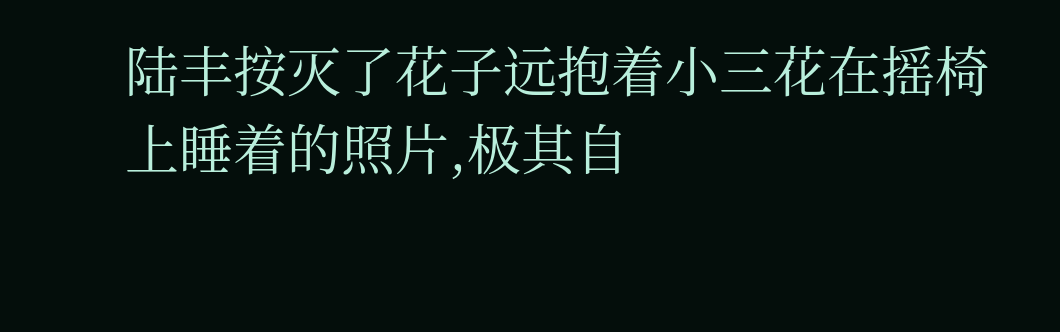陆丰按灭了花子远抱着小三花在摇椅上睡着的照片,极其自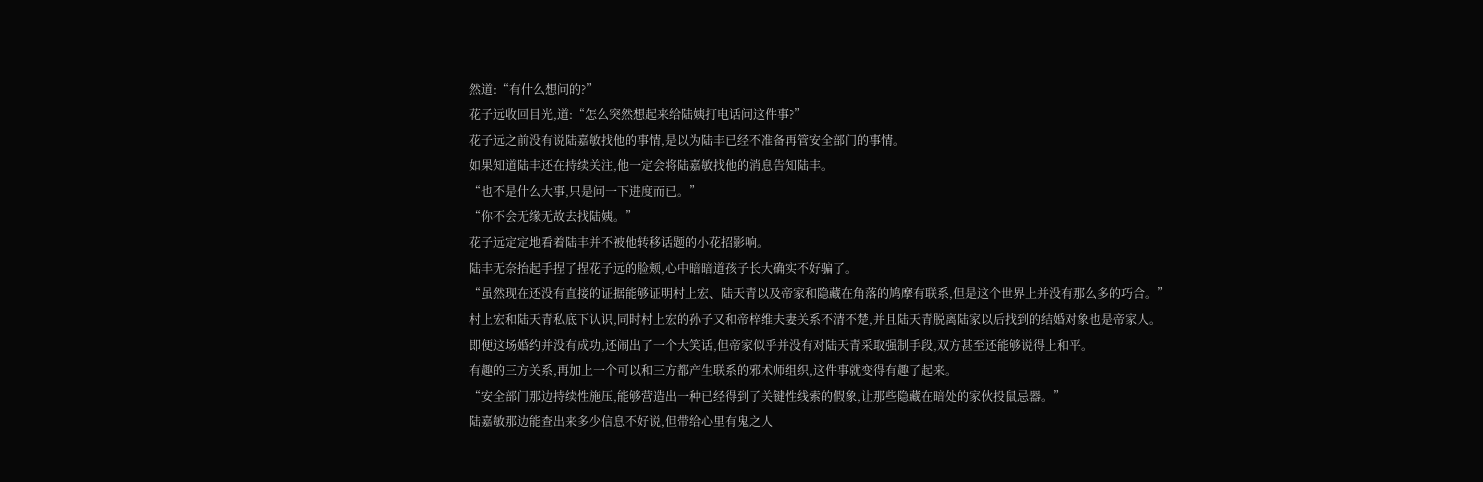然道:“有什么想问的?”
花子远收回目光,道:“怎么突然想起来给陆姨打电话问这件事?”
花子远之前没有说陆嘉敏找他的事情,是以为陆丰已经不准备再管安全部门的事情。
如果知道陆丰还在持续关注,他一定会将陆嘉敏找他的消息告知陆丰。
“也不是什么大事,只是问一下进度而已。”
“你不会无缘无故去找陆姨。”
花子远定定地看着陆丰并不被他转移话题的小花招影响。
陆丰无奈抬起手捏了捏花子远的脸颊,心中暗暗道孩子长大确实不好骗了。
“虽然现在还没有直接的证据能够证明村上宏、陆天青以及帝家和隐藏在角落的鸠摩有联系,但是这个世界上并没有那么多的巧合。”
村上宏和陆天青私底下认识,同时村上宏的孙子又和帝梓维夫妻关系不清不楚,并且陆天青脱离陆家以后找到的结婚对象也是帝家人。
即便这场婚约并没有成功,还闹出了一个大笑话,但帝家似乎并没有对陆天青采取强制手段,双方甚至还能够说得上和平。
有趣的三方关系,再加上一个可以和三方都产生联系的邪术师组织,这件事就变得有趣了起来。
“安全部门那边持续性施压,能够营造出一种已经得到了关键性线索的假象,让那些隐藏在暗处的家伙投鼠忌器。”
陆嘉敏那边能查出来多少信息不好说,但带给心里有鬼之人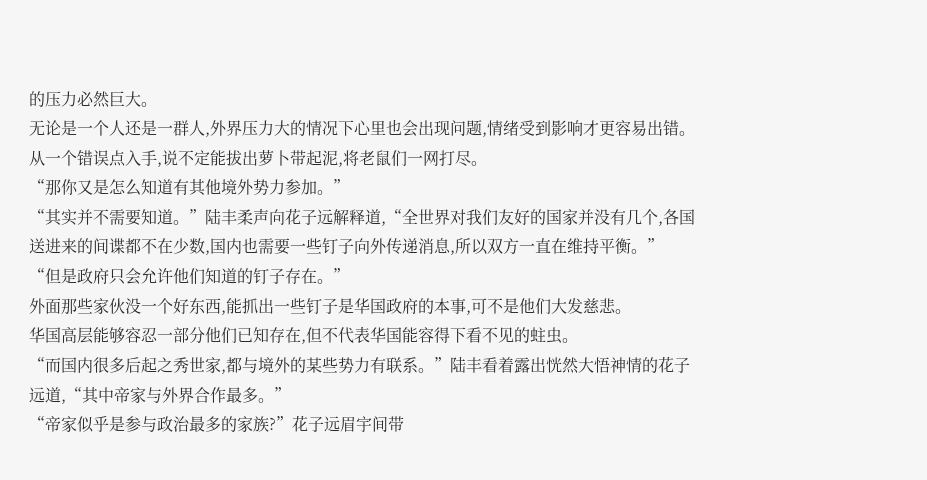的压力必然巨大。
无论是一个人还是一群人,外界压力大的情况下心里也会出现问题,情绪受到影响才更容易出错。
从一个错误点入手,说不定能拔出萝卜带起泥,将老鼠们一网打尽。
“那你又是怎么知道有其他境外势力参加。”
“其实并不需要知道。”陆丰柔声向花子远解释道,“全世界对我们友好的国家并没有几个,各国送进来的间谍都不在少数,国内也需要一些钉子向外传递消息,所以双方一直在维持平衡。”
“但是政府只会允许他们知道的钉子存在。”
外面那些家伙没一个好东西,能抓出一些钉子是华国政府的本事,可不是他们大发慈悲。
华国高层能够容忍一部分他们已知存在,但不代表华国能容得下看不见的蛀虫。
“而国内很多后起之秀世家,都与境外的某些势力有联系。”陆丰看着露出恍然大悟神情的花子远道,“其中帝家与外界合作最多。”
“帝家似乎是参与政治最多的家族?”花子远眉宇间带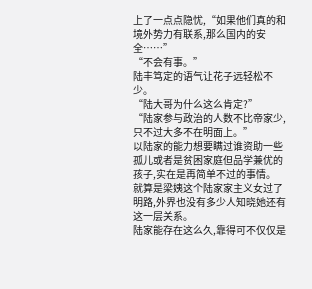上了一点点隐忧,“如果他们真的和境外势力有联系,那么国内的安全……”
“不会有事。”
陆丰笃定的语气让花子远轻松不少。
“陆大哥为什么这么肯定?”
“陆家参与政治的人数不比帝家少,只不过大多不在明面上。”
以陆家的能力想要瞒过谁资助一些孤儿或者是贫困家庭但品学兼优的孩子,实在是再简单不过的事情。
就算是梁姨这个陆家家主义女过了明路,外界也没有多少人知晓她还有这一层关系。
陆家能存在这么久,靠得可不仅仅是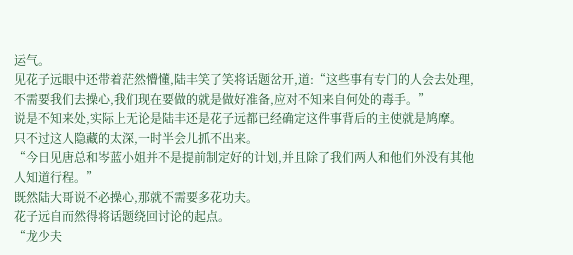运气。
见花子远眼中还带着茫然懵懂,陆丰笑了笑将话题岔开,道:“这些事有专门的人会去处理,不需要我们去操心,我们现在要做的就是做好准备,应对不知来自何处的毒手。”
说是不知来处,实际上无论是陆丰还是花子远都已经确定这件事背后的主使就是鸠摩。
只不过这人隐藏的太深,一时半会儿抓不出来。
“今日见唐总和岑蓝小姐并不是提前制定好的计划,并且除了我们两人和他们外没有其他人知道行程。”
既然陆大哥说不必操心,那就不需要多花功夫。
花子远自而然得将话题绕回讨论的起点。
“龙少夫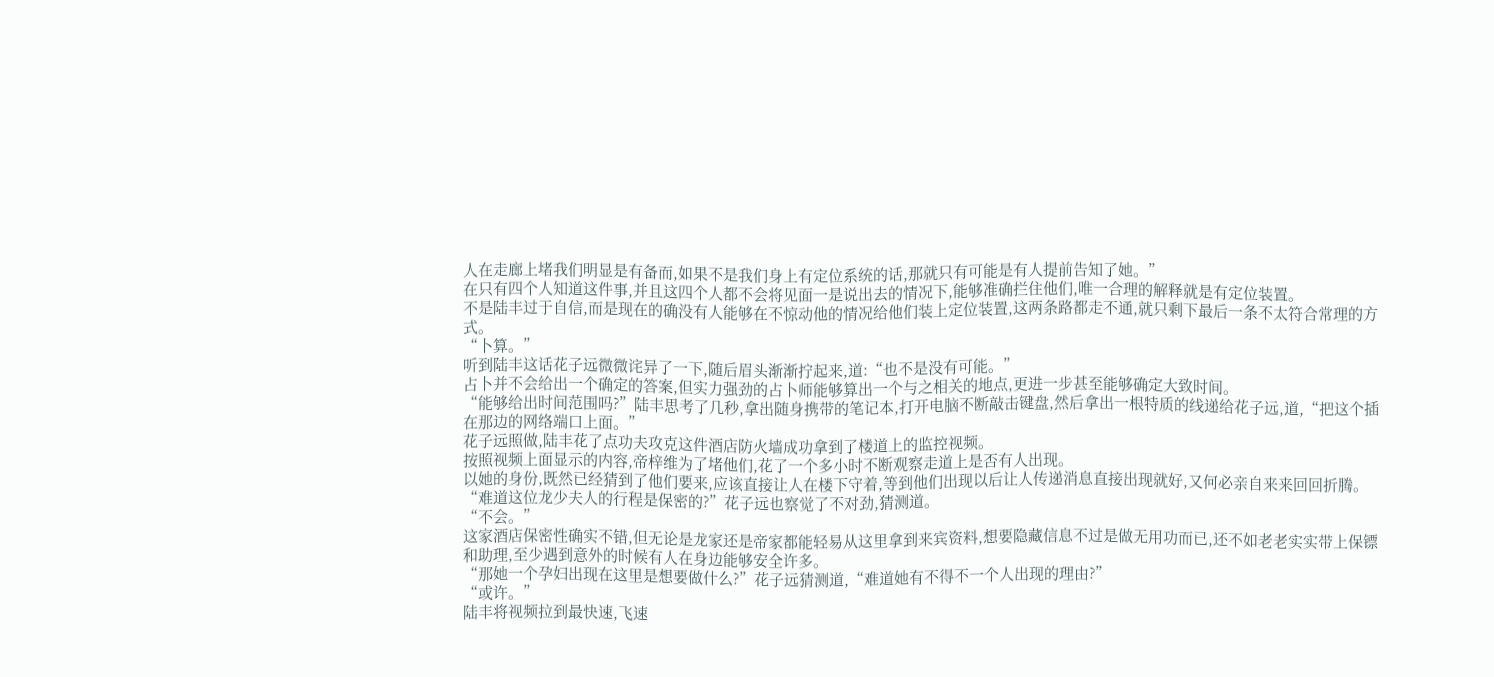人在走廊上堵我们明显是有备而,如果不是我们身上有定位系统的话,那就只有可能是有人提前告知了她。”
在只有四个人知道这件事,并且这四个人都不会将见面一是说出去的情况下,能够准确拦住他们,唯一合理的解释就是有定位装置。
不是陆丰过于自信,而是现在的确没有人能够在不惊动他的情况给他们装上定位装置,这两条路都走不通,就只剩下最后一条不太符合常理的方式。
“卜算。”
听到陆丰这话花子远微微诧异了一下,随后眉头渐渐拧起来,道:“也不是没有可能。”
占卜并不会给出一个确定的答案,但实力强劲的占卜师能够算出一个与之相关的地点,更进一步甚至能够确定大致时间。
“能够给出时间范围吗?”陆丰思考了几秒,拿出随身携带的笔记本,打开电脑不断敲击键盘,然后拿出一根特质的线递给花子远,道,“把这个插在那边的网络端口上面。”
花子远照做,陆丰花了点功夫攻克这件酒店防火墙成功拿到了楼道上的监控视频。
按照视频上面显示的内容,帝梓维为了堵他们,花了一个多小时不断观察走道上是否有人出现。
以她的身份,既然已经猜到了他们要来,应该直接让人在楼下守着,等到他们出现以后让人传递消息直接出现就好,又何必亲自来来回回折腾。
“难道这位龙少夫人的行程是保密的?”花子远也察觉了不对劲,猜测道。
“不会。”
这家酒店保密性确实不错,但无论是龙家还是帝家都能轻易从这里拿到来宾资料,想要隐藏信息不过是做无用功而已,还不如老老实实带上保镖和助理,至少遇到意外的时候有人在身边能够安全许多。
“那她一个孕妇出现在这里是想要做什么?”花子远猜测道,“难道她有不得不一个人出现的理由?”
“或许。”
陆丰将视频拉到最快速,飞速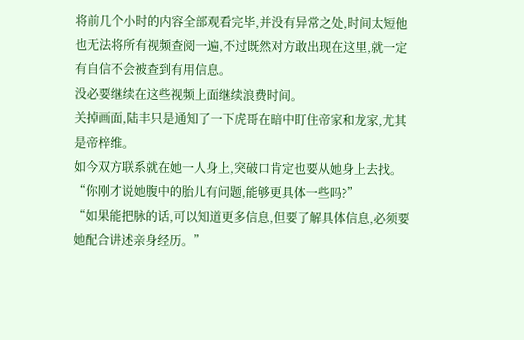将前几个小时的内容全部观看完毕,并没有异常之处,时间太短他也无法将所有视频查阅一遍,不过既然对方敢出现在这里,就一定有自信不会被查到有用信息。
没必要继续在这些视频上面继续浪费时间。
关掉画面,陆丰只是通知了一下虎哥在暗中盯住帝家和龙家,尤其是帝梓维。
如今双方联系就在她一人身上,突破口肯定也要从她身上去找。
“你刚才说她腹中的胎儿有问题,能够更具体一些吗?”
“如果能把脉的话,可以知道更多信息,但要了解具体信息,必须要她配合讲述亲身经历。”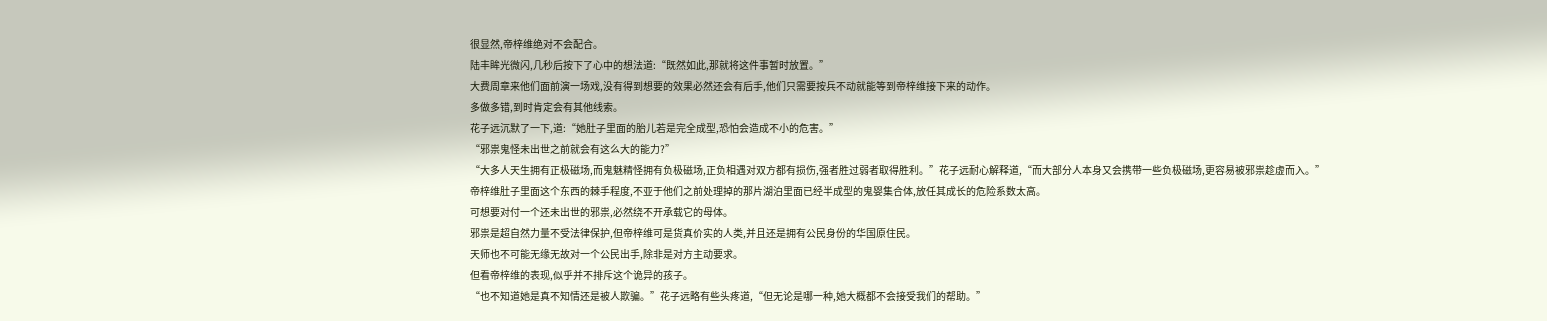很显然,帝梓维绝对不会配合。
陆丰眸光微闪,几秒后按下了心中的想法道:“既然如此,那就将这件事暂时放置。”
大费周章来他们面前演一场戏,没有得到想要的效果必然还会有后手,他们只需要按兵不动就能等到帝梓维接下来的动作。
多做多错,到时肯定会有其他线索。
花子远沉默了一下,道:“她肚子里面的胎儿若是完全成型,恐怕会造成不小的危害。”
“邪祟鬼怪未出世之前就会有这么大的能力?”
“大多人天生拥有正极磁场,而鬼魅精怪拥有负极磁场,正负相遇对双方都有损伤,强者胜过弱者取得胜利。”花子远耐心解释道,“而大部分人本身又会携带一些负极磁场,更容易被邪祟趁虚而入。”
帝梓维肚子里面这个东西的棘手程度,不亚于他们之前处理掉的那片湖泊里面已经半成型的鬼婴集合体,放任其成长的危险系数太高。
可想要对付一个还未出世的邪祟,必然绕不开承载它的母体。
邪祟是超自然力量不受法律保护,但帝梓维可是货真价实的人类,并且还是拥有公民身份的华国原住民。
天师也不可能无缘无故对一个公民出手,除非是对方主动要求。
但看帝梓维的表现,似乎并不排斥这个诡异的孩子。
“也不知道她是真不知情还是被人欺骗。”花子远略有些头疼道,“但无论是哪一种,她大概都不会接受我们的帮助。”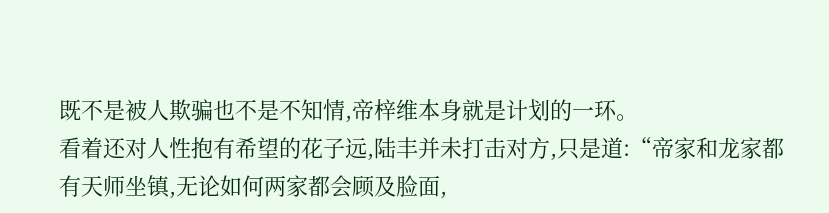既不是被人欺骗也不是不知情,帝梓维本身就是计划的一环。
看着还对人性抱有希望的花子远,陆丰并未打击对方,只是道:“帝家和龙家都有天师坐镇,无论如何两家都会顾及脸面,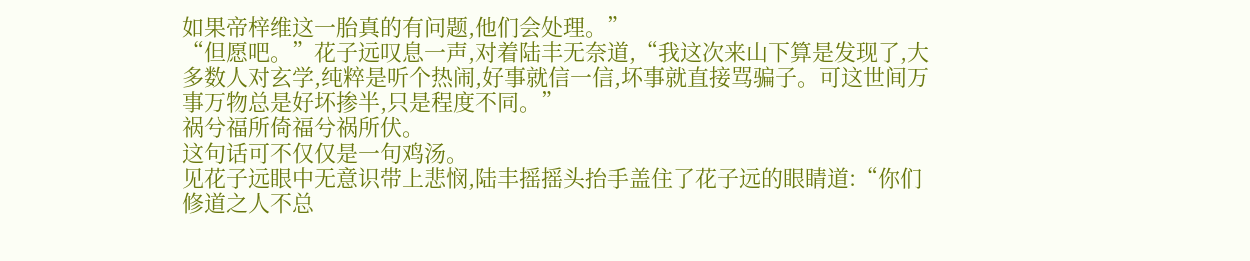如果帝梓维这一胎真的有问题,他们会处理。”
“但愿吧。”花子远叹息一声,对着陆丰无奈道,“我这次来山下算是发现了,大多数人对玄学,纯粹是听个热闹,好事就信一信,坏事就直接骂骗子。可这世间万事万物总是好坏掺半,只是程度不同。”
祸兮福所倚福兮祸所伏。
这句话可不仅仅是一句鸡汤。
见花子远眼中无意识带上悲悯,陆丰摇摇头抬手盖住了花子远的眼睛道:“你们修道之人不总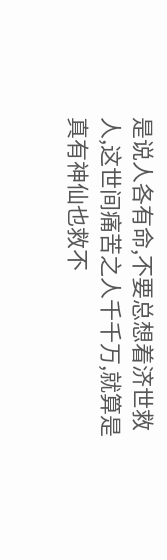是说人各有命,不要总想着济世救人,这世间痛苦之人千千万,就算是真有神仙也救不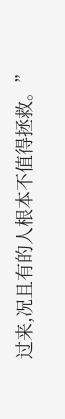过来,况且有的人根本不值得拯救。”